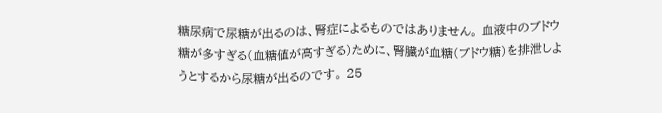糖尿病で尿糖が出るのは、腎症によるものではありません。 血液中のブドウ糖が多すぎる(血糖値が高すぎる)ために、腎臓が血糖(ブドウ糖)を排泄しようとするから尿糖が出るのです。 25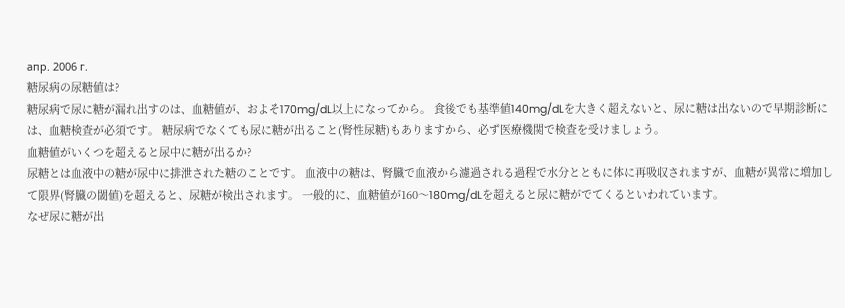апр. 2006 г.
糖尿病の尿糖値は?
糖尿病で尿に糖が漏れ出すのは、血糖値が、およそ170mg/dL以上になってから。 食後でも基準値140mg/dLを大きく超えないと、尿に糖は出ないので早期診断には、血糖検査が必須です。 糖尿病でなくても尿に糖が出ること(腎性尿糖)もありますから、必ず医療機関で検査を受けましょう。
血糖値がいくつを超えると尿中に糖が出るか?
尿糖とは血液中の糖が尿中に排泄された糖のことです。 血液中の糖は、腎臓で血液から濾過される過程で水分とともに体に再吸収されますが、血糖が異常に増加して限界(腎臓の閾値)を超えると、尿糖が検出されます。 一般的に、血糖値が160〜180mg/dLを超えると尿に糖がでてくるといわれています。
なぜ尿に糖が出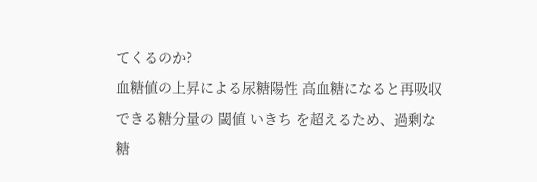てくるのか?
血糖値の上昇による尿糖陽性 高血糖になると再吸収できる糖分量の 閾値 いきち を超えるため、過剰な糖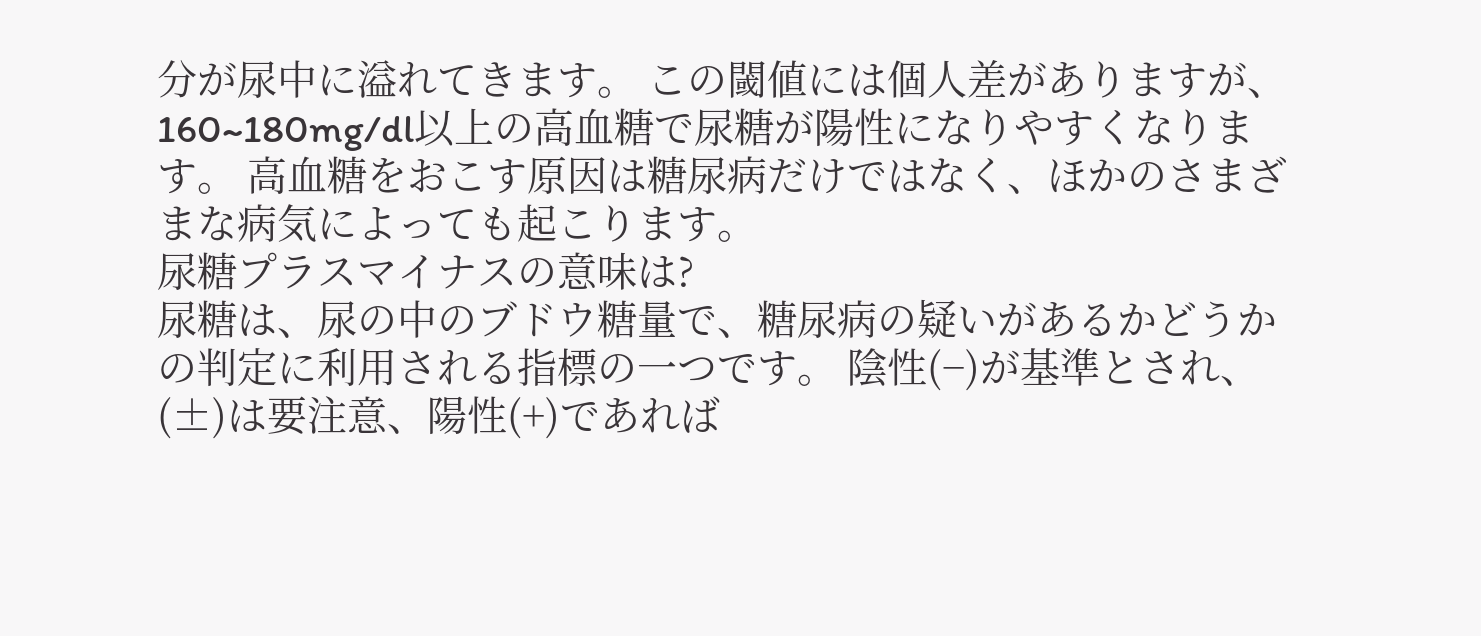分が尿中に溢れてきます。 この閾値には個人差がありますが、160~180mg/dl以上の高血糖で尿糖が陽性になりやすくなります。 高血糖をおこす原因は糖尿病だけではなく、ほかのさまざまな病気によっても起こります。
尿糖プラスマイナスの意味は?
尿糖は、尿の中のブドウ糖量で、糖尿病の疑いがあるかどうかの判定に利用される指標の一つです。 陰性(−)が基準とされ、(±)は要注意、陽性(+)であれば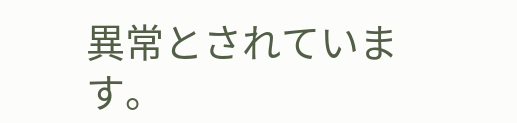異常とされています。